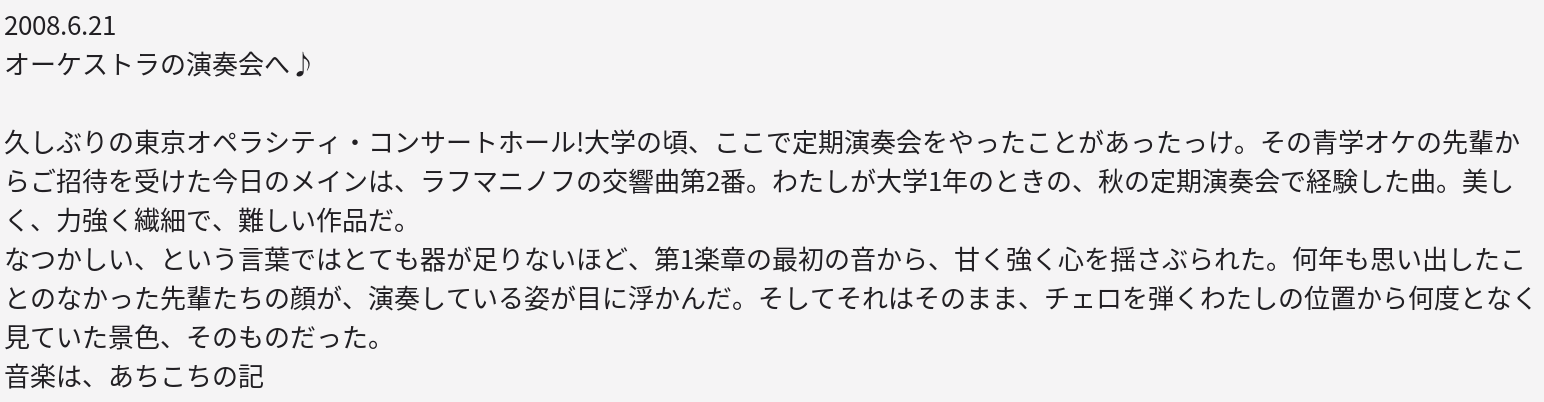2008.6.21
オーケストラの演奏会へ♪

久しぶりの東京オペラシティ・コンサートホール!大学の頃、ここで定期演奏会をやったことがあったっけ。その青学オケの先輩からご招待を受けた今日のメインは、ラフマニノフの交響曲第2番。わたしが大学1年のときの、秋の定期演奏会で経験した曲。美しく、力強く繊細で、難しい作品だ。
なつかしい、という言葉ではとても器が足りないほど、第1楽章の最初の音から、甘く強く心を揺さぶられた。何年も思い出したことのなかった先輩たちの顔が、演奏している姿が目に浮かんだ。そしてそれはそのまま、チェロを弾くわたしの位置から何度となく見ていた景色、そのものだった。
音楽は、あちこちの記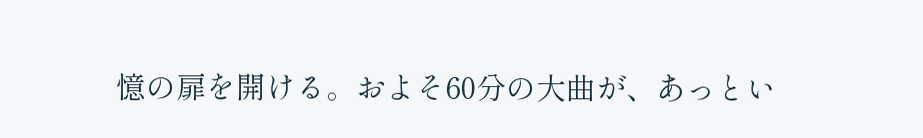憶の扉を開ける。およそ60分の大曲が、あっとい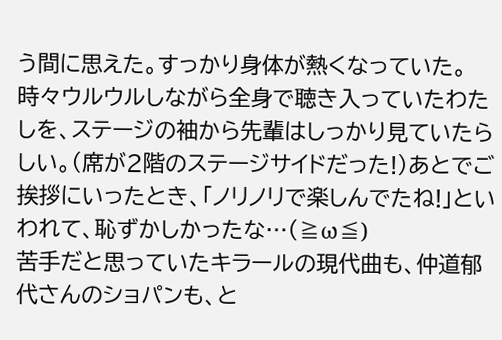う間に思えた。すっかり身体が熱くなっていた。
時々ウルウルしながら全身で聴き入っていたわたしを、ステージの袖から先輩はしっかり見ていたらしい。(席が2階のステージサイドだった!)あとでご挨拶にいったとき、「ノリノリで楽しんでたね!」といわれて、恥ずかしかったな…(≧ω≦)
苦手だと思っていたキラールの現代曲も、仲道郁代さんのショパンも、と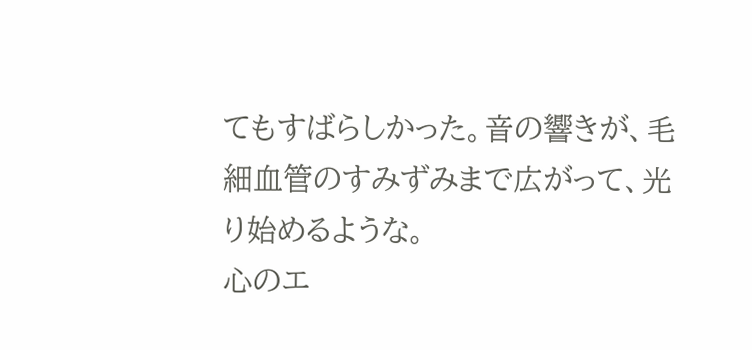てもすばらしかった。音の響きが、毛細血管のすみずみまで広がって、光り始めるような。
心のエ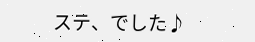ステ、でした♪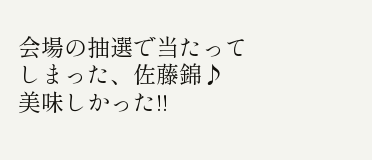会場の抽選で当たってしまった、佐藤錦♪
美味しかった!!